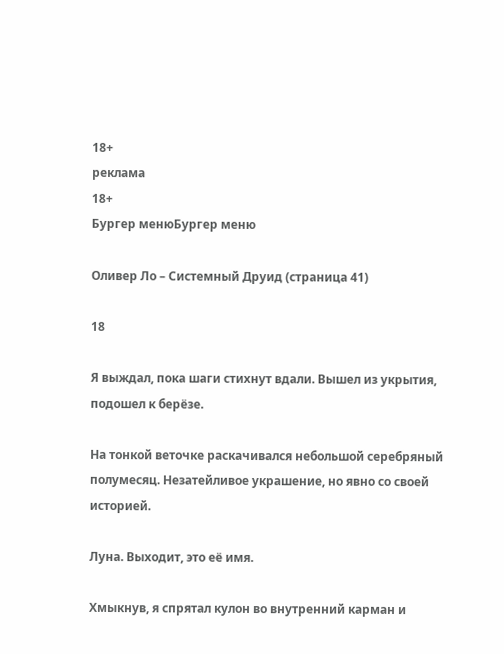18+
реклама
18+
Бургер менюБургер меню

Оливер Ло – Системный Друид (страница 41)

18

Я выждал, пока шаги стихнут вдали. Вышел из укрытия, подошел к берёзе.

На тонкой веточке раскачивался небольшой серебряный полумесяц. Незатейливое украшение, но явно со своей историей.

Луна. Выходит, это её имя.

Хмыкнув, я спрятал кулон во внутренний карман и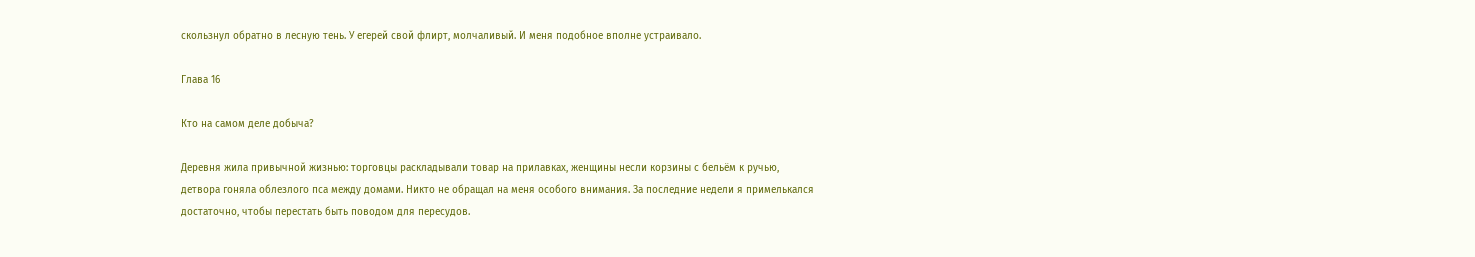скользнул обратно в лесную тень. У егерей свой флирт, молчаливый. И меня подобное вполне устраивало.

Глава 16

Кто на самом деле добыча?

Деревня жила привычной жизнью: торговцы раскладывали товар на прилавках, женщины несли корзины с бельём к ручью, детвора гоняла облезлого пса между домами. Никто не обращал на меня особого внимания. За последние недели я примелькался достаточно, чтобы перестать быть поводом для пересудов.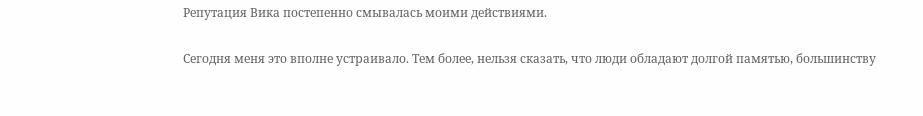Репутация Вика постепенно смывалась моими действиями.

Сегодня меня это вполне устраивало. Тем более, нельзя сказать, что люди обладают долгой памятью, большинству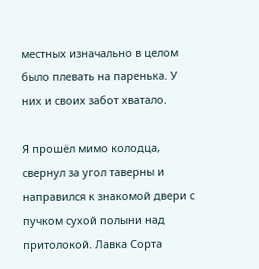местных изначально в целом было плевать на паренька. У них и своих забот хватало.

Я прошёл мимо колодца, свернул за угол таверны и направился к знакомой двери с пучком сухой полыни над притолокой. Лавка Сорта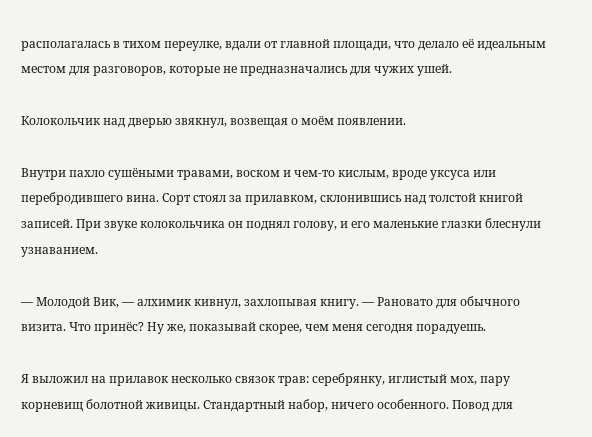располагалась в тихом переулке, вдали от главной площади, что делало её идеальным местом для разговоров, которые не предназначались для чужих ушей.

Колокольчик над дверью звякнул, возвещая о моём появлении.

Внутри пахло сушёными травами, воском и чем-то кислым, вроде уксуса или перебродившего вина. Сорт стоял за прилавком, склонившись над толстой книгой записей. При звуке колокольчика он поднял голову, и его маленькие глазки блеснули узнаванием.

— Молодой Вик, — алхимик кивнул, захлопывая книгу. — Рановато для обычного визита. Что принёс? Ну же, показывай скорее, чем меня сегодня порадуешь.

Я выложил на прилавок несколько связок трав: серебрянку, иглистый мох, пару корневищ болотной живицы. Стандартный набор, ничего особенного. Повод для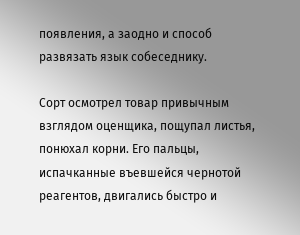появления, а заодно и способ развязать язык собеседнику.

Сорт осмотрел товар привычным взглядом оценщика, пощупал листья, понюхал корни. Его пальцы, испачканные въевшейся чернотой реагентов, двигались быстро и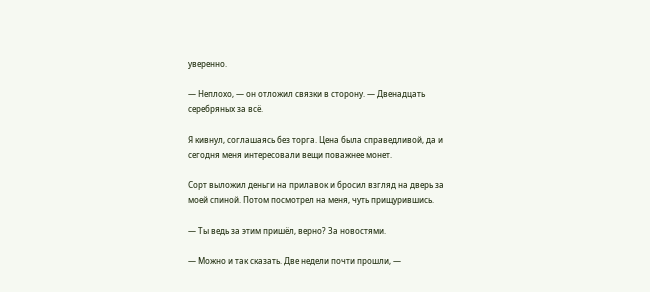уверенно.

— Неплохо, — он отложил связки в сторону. — Двенадцать серебряных за всё.

Я кивнул, соглашаясь без торга. Цена была справедливой, да и сегодня меня интересовали вещи поважнее монет.

Сорт выложил деньги на прилавок и бросил взгляд на дверь за моей спиной. Потом посмотрел на меня, чуть прищурившись.

— Ты ведь за этим пришёл, верно? За новостями.

— Можно и так сказать. Две недели почти прошли, —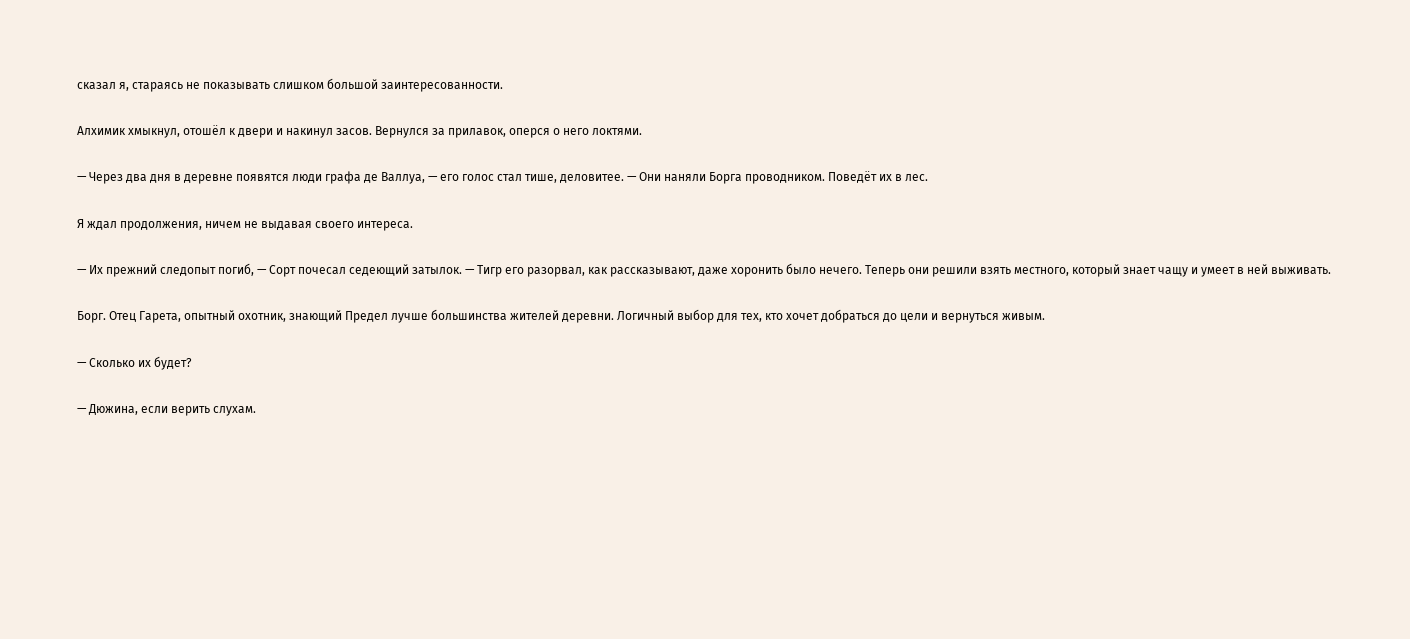сказал я, стараясь не показывать слишком большой заинтересованности.

Алхимик хмыкнул, отошёл к двери и накинул засов. Вернулся за прилавок, оперся о него локтями.

— Через два дня в деревне появятся люди графа де Валлуа, — его голос стал тише, деловитее. — Они наняли Борга проводником. Поведёт их в лес.

Я ждал продолжения, ничем не выдавая своего интереса.

— Их прежний следопыт погиб, — Сорт почесал седеющий затылок. — Тигр его разорвал, как рассказывают, даже хоронить было нечего. Теперь они решили взять местного, который знает чащу и умеет в ней выживать.

Борг. Отец Гарета, опытный охотник, знающий Предел лучше большинства жителей деревни. Логичный выбор для тех, кто хочет добраться до цели и вернуться живым.

— Сколько их будет?

— Дюжина, если верить слухам.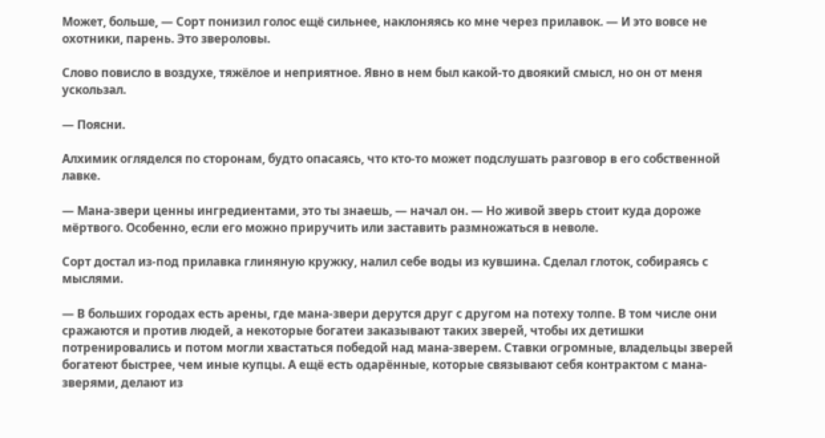Может, больше, — Сорт понизил голос ещё сильнее, наклоняясь ко мне через прилавок. — И это вовсе не охотники, парень. Это звероловы.

Слово повисло в воздухе, тяжёлое и неприятное. Явно в нем был какой-то двоякий смысл, но он от меня ускользал.

— Поясни.

Алхимик огляделся по сторонам, будто опасаясь, что кто-то может подслушать разговор в его собственной лавке.

— Мана-звери ценны ингредиентами, это ты знаешь, — начал он. — Но живой зверь стоит куда дороже мёртвого. Особенно, если его можно приручить или заставить размножаться в неволе.

Сорт достал из-под прилавка глиняную кружку, налил себе воды из кувшина. Сделал глоток, собираясь с мыслями.

— В больших городах есть арены, где мана-звери дерутся друг с другом на потеху толпе. В том числе они сражаются и против людей, а некоторые богатеи заказывают таких зверей, чтобы их детишки потренировались и потом могли хвастаться победой над мана-зверем. Ставки огромные, владельцы зверей богатеют быстрее, чем иные купцы. А ещё есть одарённые, которые связывают себя контрактом с мана-зверями, делают из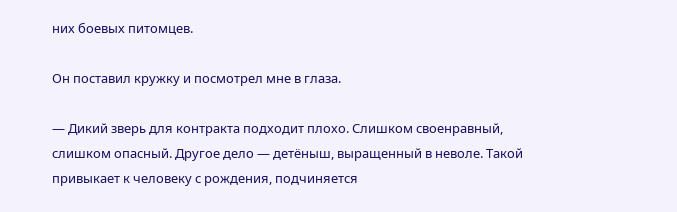них боевых питомцев.

Он поставил кружку и посмотрел мне в глаза.

— Дикий зверь для контракта подходит плохо. Слишком своенравный, слишком опасный. Другое дело — детёныш, выращенный в неволе. Такой привыкает к человеку с рождения, подчиняется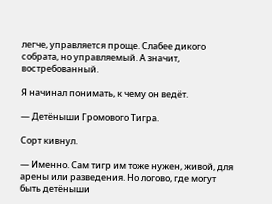легче, управляется проще. Слабее дикого собрата, но управляемый. А значит, востребованный.

Я начинал понимать, к чему он ведёт.

— Детёныши Громового Тигра.

Сорт кивнул.

— Именно. Сам тигр им тоже нужен, живой, для арены или разведения. Но логово, где могут быть детёныши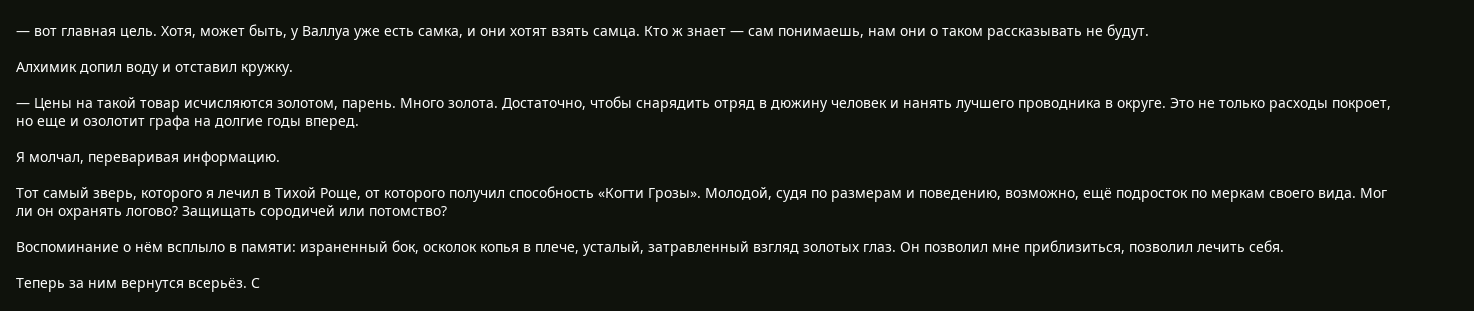— вот главная цель. Хотя, может быть, у Валлуа уже есть самка, и они хотят взять самца. Кто ж знает — сам понимаешь, нам они о таком рассказывать не будут.

Алхимик допил воду и отставил кружку.

— Цены на такой товар исчисляются золотом, парень. Много золота. Достаточно, чтобы снарядить отряд в дюжину человек и нанять лучшего проводника в округе. Это не только расходы покроет, но еще и озолотит графа на долгие годы вперед.

Я молчал, переваривая информацию.

Тот самый зверь, которого я лечил в Тихой Роще, от которого получил способность «Когти Грозы». Молодой, судя по размерам и поведению, возможно, ещё подросток по меркам своего вида. Мог ли он охранять логово? Защищать сородичей или потомство?

Воспоминание о нём всплыло в памяти: израненный бок, осколок копья в плече, усталый, затравленный взгляд золотых глаз. Он позволил мне приблизиться, позволил лечить себя.

Теперь за ним вернутся всерьёз. С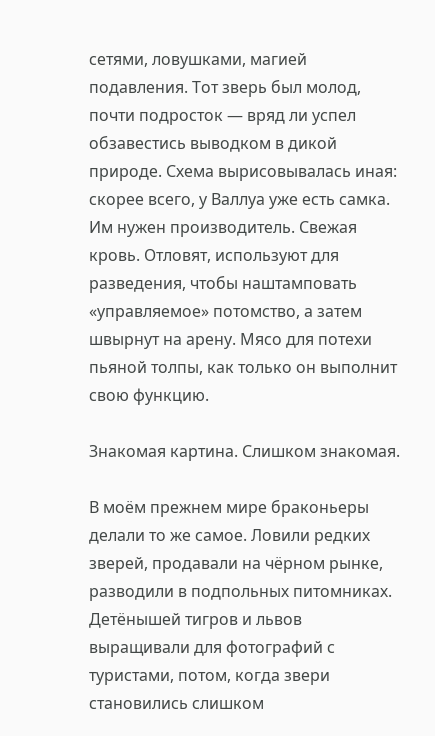сетями, ловушками, магией подавления. Тот зверь был молод, почти подросток — вряд ли успел обзавестись выводком в дикой природе. Схема вырисовывалась иная: скорее всего, у Валлуа уже есть самка. Им нужен производитель. Свежая кровь. Отловят, используют для разведения, чтобы наштамповать «управляемое» потомство, а затем швырнут на арену. Мясо для потехи пьяной толпы, как только он выполнит свою функцию.

Знакомая картина. Слишком знакомая.

В моём прежнем мире браконьеры делали то же самое. Ловили редких зверей, продавали на чёрном рынке, разводили в подпольных питомниках. Детёнышей тигров и львов выращивали для фотографий с туристами, потом, когда звери становились слишком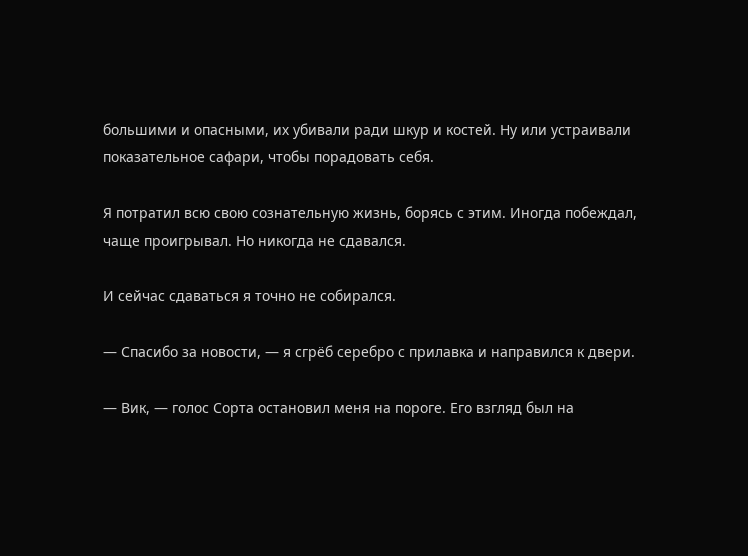большими и опасными, их убивали ради шкур и костей. Ну или устраивали показательное сафари, чтобы порадовать себя.

Я потратил всю свою сознательную жизнь, борясь с этим. Иногда побеждал, чаще проигрывал. Но никогда не сдавался.

И сейчас сдаваться я точно не собирался.

— Спасибо за новости, — я сгрёб серебро с прилавка и направился к двери.

— Вик, — голос Сорта остановил меня на пороге. Его взгляд был на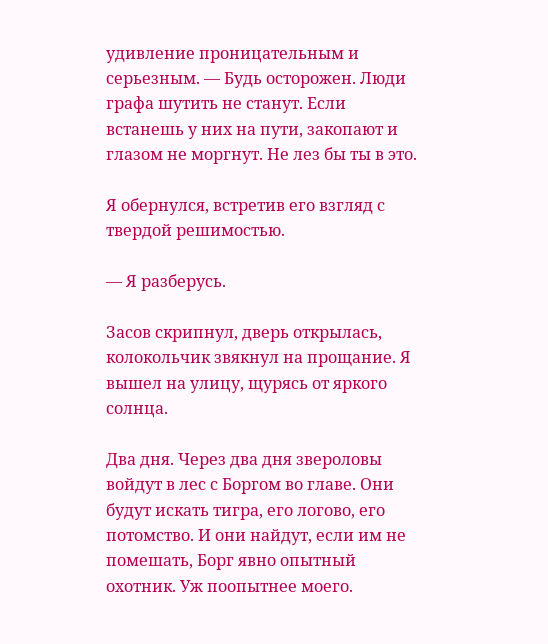удивление проницательным и серьезным. — Будь осторожен. Люди графа шутить не станут. Если встанешь у них на пути, закопают и глазом не моргнут. Не лез бы ты в это.

Я обернулся, встретив его взгляд с твердой решимостью.

— Я разберусь.

Засов скрипнул, дверь открылась, колокольчик звякнул на прощание. Я вышел на улицу, щурясь от яркого солнца.

Два дня. Через два дня звероловы войдут в лес с Боргом во главе. Они будут искать тигра, его логово, его потомство. И они найдут, если им не помешать, Борг явно опытный охотник. Уж поопытнее моего.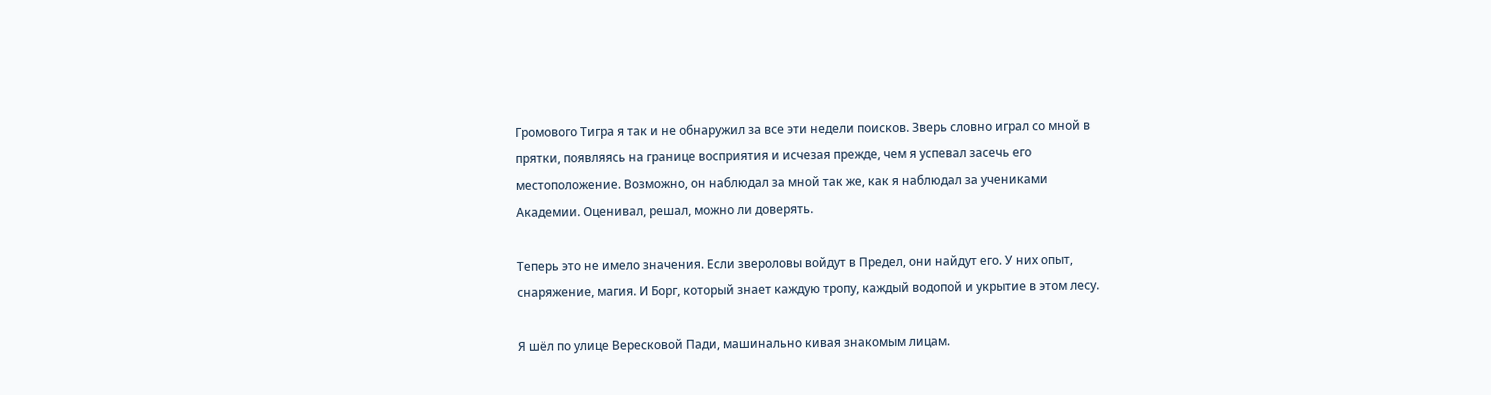Громового Тигра я так и не обнаружил за все эти недели поисков. Зверь словно играл со мной в прятки, появляясь на границе восприятия и исчезая прежде, чем я успевал засечь его местоположение. Возможно, он наблюдал за мной так же, как я наблюдал за учениками Академии. Оценивал, решал, можно ли доверять.

Теперь это не имело значения. Если звероловы войдут в Предел, они найдут его. У них опыт, снаряжение, магия. И Борг, который знает каждую тропу, каждый водопой и укрытие в этом лесу.

Я шёл по улице Вересковой Пади, машинально кивая знакомым лицам.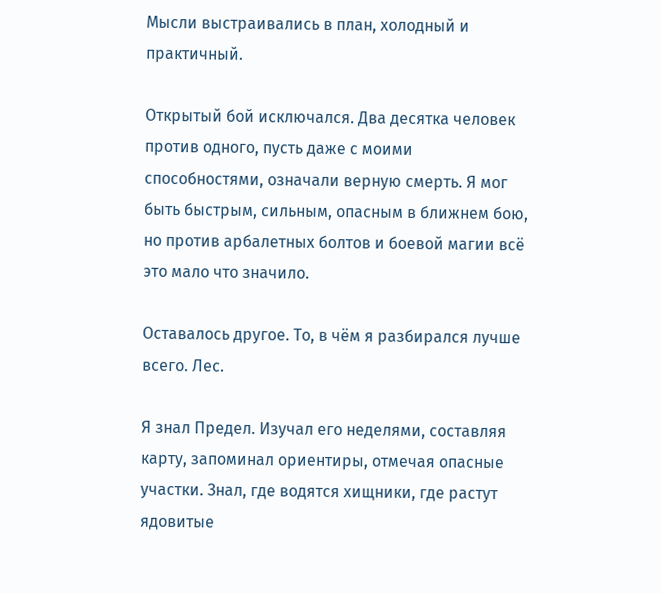Мысли выстраивались в план, холодный и практичный.

Открытый бой исключался. Два десятка человек против одного, пусть даже с моими способностями, означали верную смерть. Я мог быть быстрым, сильным, опасным в ближнем бою, но против арбалетных болтов и боевой магии всё это мало что значило.

Оставалось другое. То, в чём я разбирался лучше всего. Лес.

Я знал Предел. Изучал его неделями, составляя карту, запоминал ориентиры, отмечая опасные участки. Знал, где водятся хищники, где растут ядовитые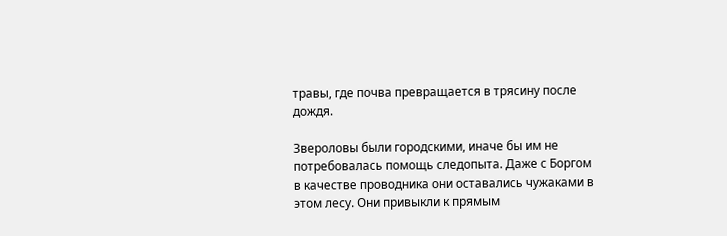травы, где почва превращается в трясину после дождя.

Звероловы были городскими, иначе бы им не потребовалась помощь следопыта. Даже с Боргом в качестве проводника они оставались чужаками в этом лесу. Они привыкли к прямым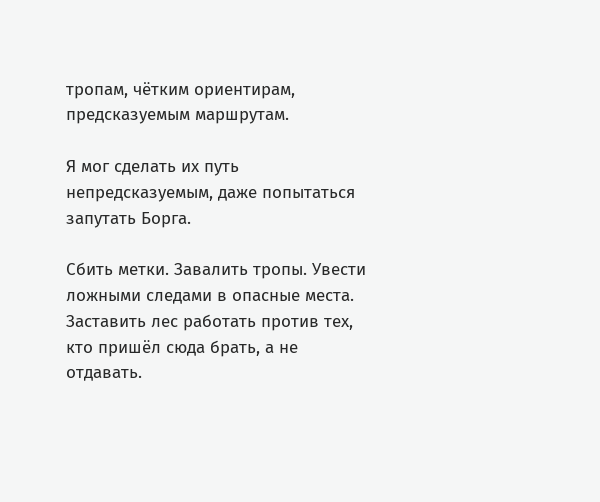тропам, чётким ориентирам, предсказуемым маршрутам.

Я мог сделать их путь непредсказуемым, даже попытаться запутать Борга.

Сбить метки. Завалить тропы. Увести ложными следами в опасные места. Заставить лес работать против тех, кто пришёл сюда брать, а не отдавать.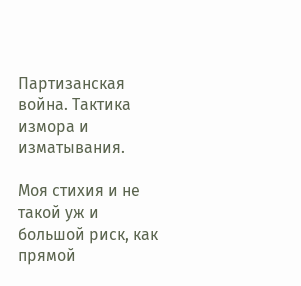Партизанская война. Тактика измора и изматывания.

Моя стихия и не такой уж и большой риск, как прямой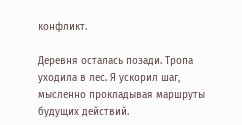конфликт.

Деревня осталась позади. Тропа уходила в лес. Я ускорил шаг, мысленно прокладывая маршруты будущих действий.